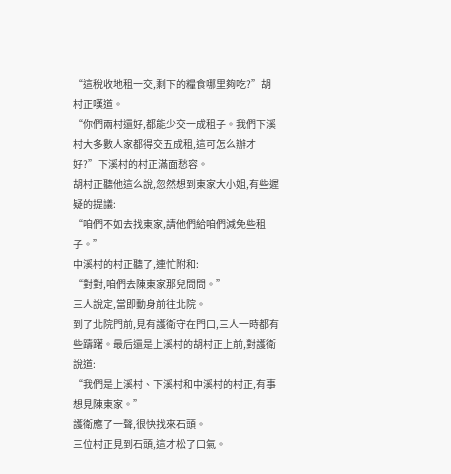“這稅收地租一交,剩下的糧食哪里夠吃?”胡村正嘆道。
“你們兩村還好,都能少交一成租子。我們下溪村大多數人家都得交五成租,這可怎么辦才好?”下溪村的村正滿面愁容。
胡村正聽他這么說,忽然想到東家大小姐,有些遲疑的提議:
“咱們不如去找東家,請他們給咱們減免些租子。”
中溪村的村正聽了,連忙附和:
“對對,咱們去陳東家那兒問問。”
三人說定,當即動身前往北院。
到了北院門前,見有護衛守在門口,三人一時都有些躊躇。最后還是上溪村的胡村正上前,對護衛說道:
“我們是上溪村、下溪村和中溪村的村正,有事想見陳東家。”
護衛應了一聲,很快找來石頭。
三位村正見到石頭,這才松了口氣。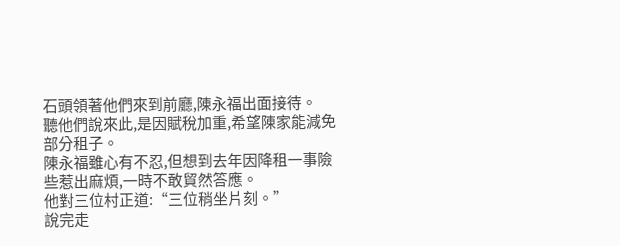石頭領著他們來到前廳,陳永福出面接待。
聽他們說來此,是因賦稅加重,希望陳家能減免部分租子。
陳永福雖心有不忍,但想到去年因降租一事險些惹出麻煩,一時不敢貿然答應。
他對三位村正道:“三位稍坐片刻。”
說完走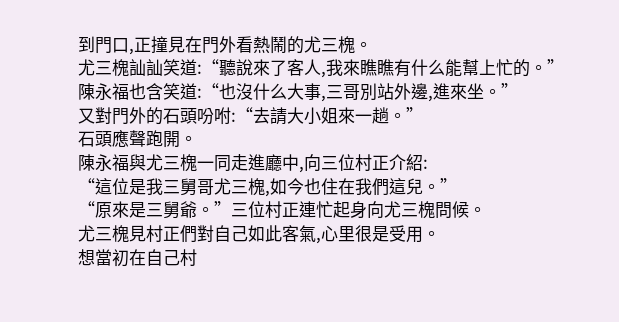到門口,正撞見在門外看熱鬧的尤三槐。
尤三槐訕訕笑道:“聽說來了客人,我來瞧瞧有什么能幫上忙的。”
陳永福也含笑道:“也沒什么大事,三哥別站外邊,進來坐。”
又對門外的石頭吩咐:“去請大小姐來一趟。”
石頭應聲跑開。
陳永福與尤三槐一同走進廳中,向三位村正介紹:
“這位是我三舅哥尤三槐,如今也住在我們這兒。”
“原來是三舅爺。”三位村正連忙起身向尤三槐問候。
尤三槐見村正們對自己如此客氣,心里很是受用。
想當初在自己村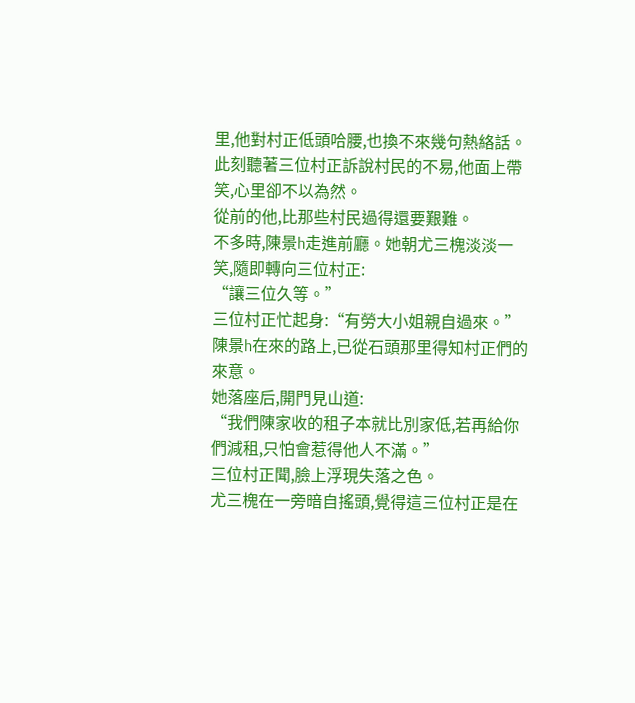里,他對村正低頭哈腰,也換不來幾句熱絡話。
此刻聽著三位村正訴說村民的不易,他面上帶笑,心里卻不以為然。
從前的他,比那些村民過得還要艱難。
不多時,陳景h走進前廳。她朝尤三槐淡淡一笑,隨即轉向三位村正:
“讓三位久等。”
三位村正忙起身:“有勞大小姐親自過來。”
陳景h在來的路上,已從石頭那里得知村正們的來意。
她落座后,開門見山道:
“我們陳家收的租子本就比別家低,若再給你們減租,只怕會惹得他人不滿。”
三位村正聞,臉上浮現失落之色。
尤三槐在一旁暗自搖頭,覺得這三位村正是在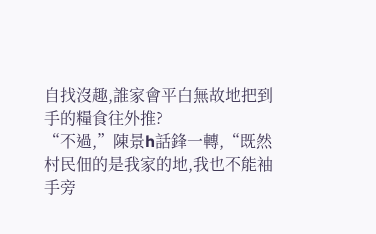自找沒趣,誰家會平白無故地把到手的糧食往外推?
“不過,”陳景h話鋒一轉,“既然村民佃的是我家的地,我也不能袖手旁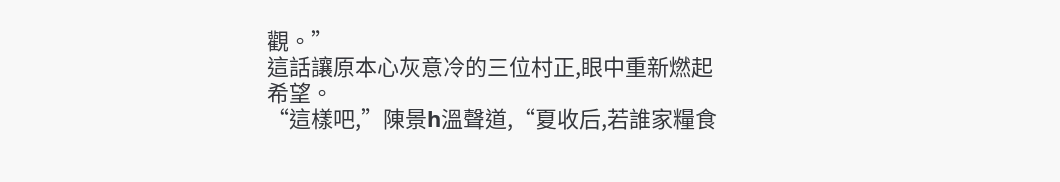觀。”
這話讓原本心灰意冷的三位村正,眼中重新燃起希望。
“這樣吧,”陳景h溫聲道,“夏收后,若誰家糧食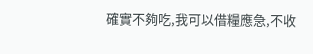確實不夠吃,我可以借糧應急,不收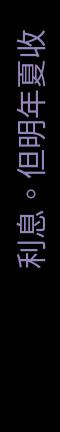利息。但明年夏收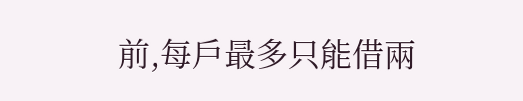前,每戶最多只能借兩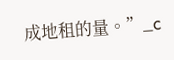成地租的量。”_c